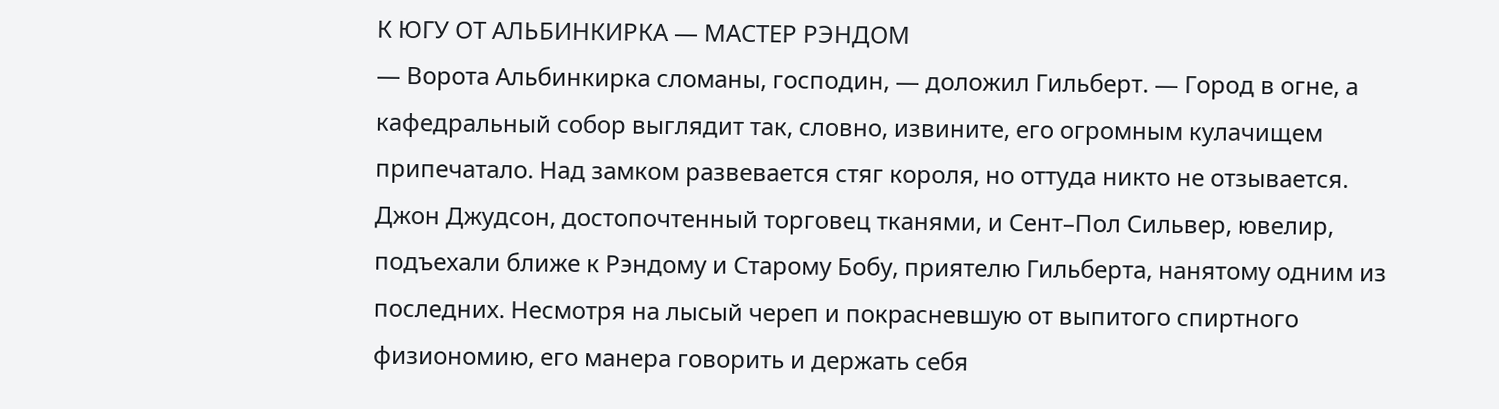К ЮГУ ОТ АЛЬБИНКИРКА — МАСТЕР РЭНДОМ
— Ворота Альбинкирка сломаны, господин, — доложил Гильберт. — Город в огне, а кафедральный собор выглядит так, словно, извините, его огромным кулачищем припечатало. Над замком развевается стяг короля, но оттуда никто не отзывается.
Джон Джудсон, достопочтенный торговец тканями, и Сент–Пол Сильвер, ювелир, подъехали ближе к Рэндому и Старому Бобу, приятелю Гильберта, нанятому одним из последних. Несмотря на лысый череп и покрасневшую от выпитого спиртного физиономию, его манера говорить и держать себя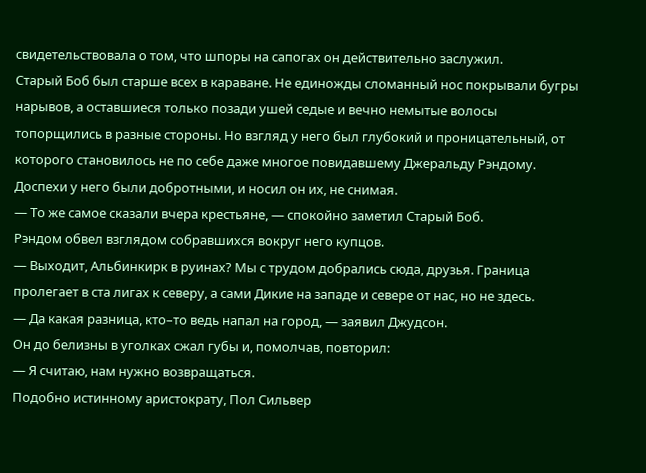свидетельствовала о том, что шпоры на сапогах он действительно заслужил.
Старый Боб был старше всех в караване. Не единожды сломанный нос покрывали бугры нарывов, а оставшиеся только позади ушей седые и вечно немытые волосы топорщились в разные стороны. Но взгляд у него был глубокий и проницательный, от которого становилось не по себе даже многое повидавшему Джеральду Рэндому.
Доспехи у него были добротными, и носил он их, не снимая.
— То же самое сказали вчера крестьяне, — спокойно заметил Старый Боб.
Рэндом обвел взглядом собравшихся вокруг него купцов.
— Выходит, Альбинкирк в руинах? Мы с трудом добрались сюда, друзья. Граница пролегает в ста лигах к северу, а сами Дикие на западе и севере от нас, но не здесь.
— Да какая разница, кто–то ведь напал на город, — заявил Джудсон.
Он до белизны в уголках сжал губы и, помолчав, повторил:
— Я считаю, нам нужно возвращаться.
Подобно истинному аристократу, Пол Сильвер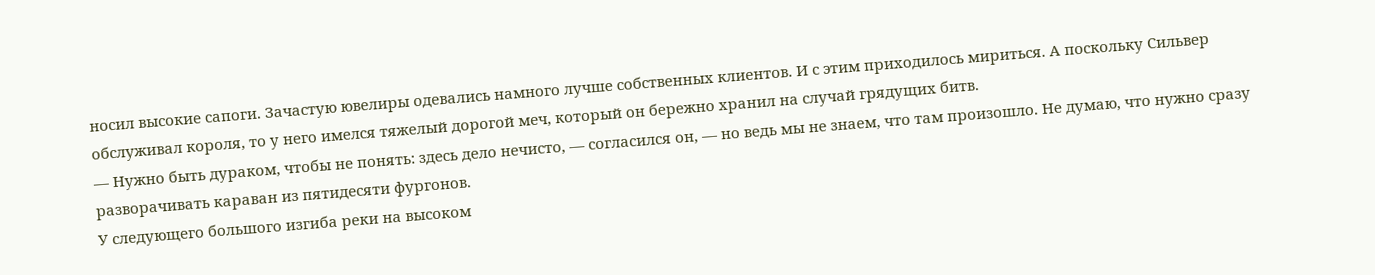носил высокие сапоги. Зачастую ювелиры одевались намного лучше собственных клиентов. И с этим приходилось мириться. А поскольку Сильвер обслуживал короля, то у него имелся тяжелый дорогой меч, который он бережно хранил на случай грядущих битв.
— Нужно быть дураком, чтобы не понять: здесь дело нечисто, — согласился он, — но ведь мы не знаем, что там произошло. Не думаю, что нужно сразу разворачивать караван из пятидесяти фургонов.
У следующего большого изгиба реки на высоком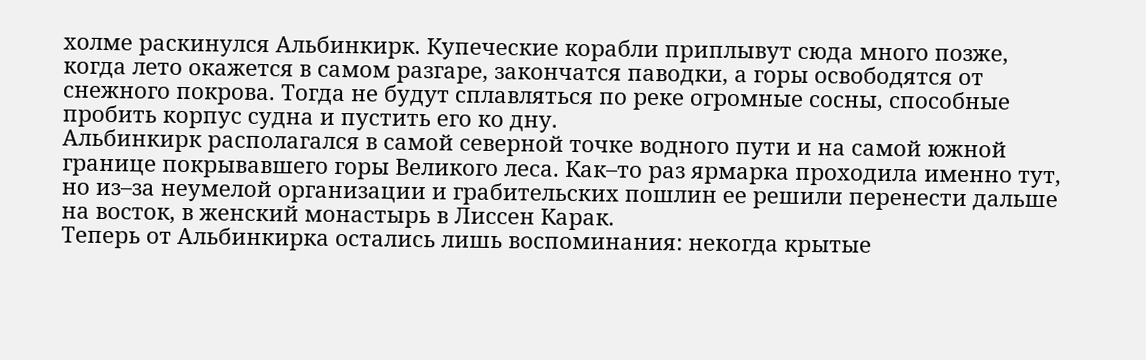холме раскинулся Альбинкирк. Купеческие корабли приплывут сюда много позже, когда лето окажется в самом разгаре, закончатся паводки, а горы освободятся от снежного покрова. Тогда не будут сплавляться по реке огромные сосны, способные пробить корпус судна и пустить его ко дну.
Альбинкирк располагался в самой северной точке водного пути и на самой южной границе покрывавшего горы Великого леса. Как–то раз ярмарка проходила именно тут, но из–за неумелой организации и грабительских пошлин ее решили перенести дальше на восток, в женский монастырь в Лиссен Карак.
Теперь от Альбинкирка остались лишь воспоминания: некогда крытые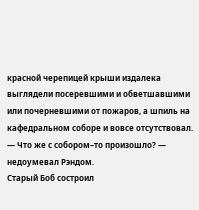красной черепицей крыши издалека выглядели посеревшими и обветшавшими или почерневшими от пожаров, а шпиль на кафедральном соборе и вовсе отсутствовал.
— Что же с собором–то произошло? — недоумевал Рэндом.
Старый Боб состроил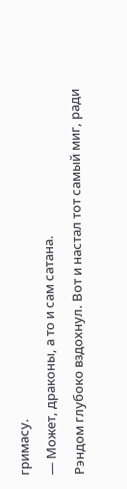гримасу.
— Может, драконы, а то и сам сатана.
Рэндом глубоко вздохнул. Вот и настал тот самый миг, ради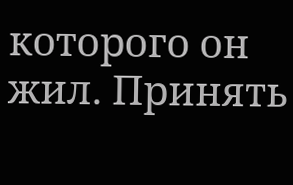которого он жил. Принять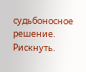судьбоносное решение. Рискнуть.